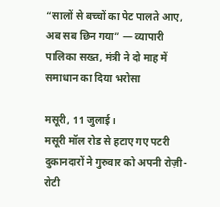“सालों से बच्चों का पेट पालते आए, अब सब छिन गया” — व्यापारी
पालिका सख्त, मंत्री ने दो माह में समाधान का दिया भरोसा

मसूरी, 11 जुलाई।
मसूरी मॉल रोड से हटाए गए पटरी दुकानदारों ने गुरुवार को अपनी रोज़ी-रोटी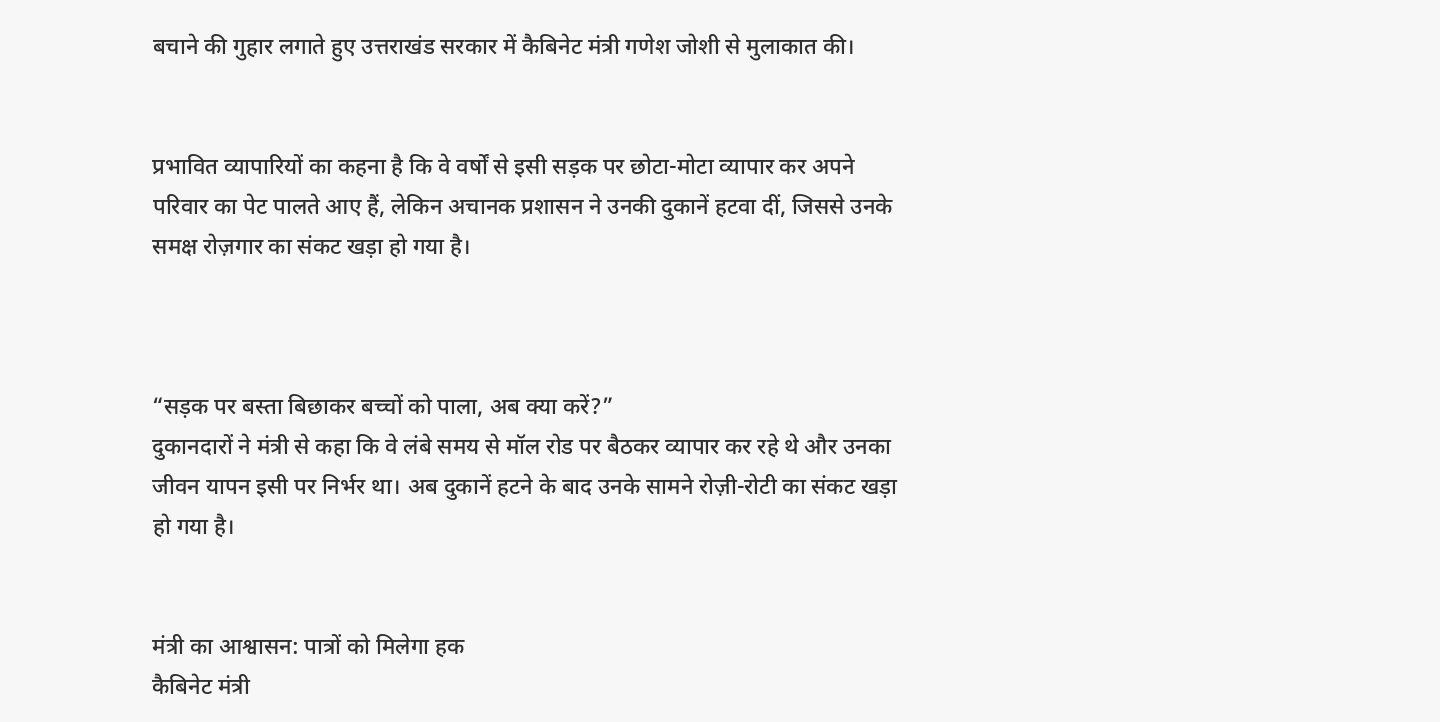बचाने की गुहार लगाते हुए उत्तराखंड सरकार में कैबिनेट मंत्री गणेश जोशी से मुलाकात की।


प्रभावित व्यापारियों का कहना है कि वे वर्षों से इसी सड़क पर छोटा-मोटा व्यापार कर अपने परिवार का पेट पालते आए हैं, लेकिन अचानक प्रशासन ने उनकी दुकानें हटवा दीं, जिससे उनके समक्ष रोज़गार का संकट खड़ा हो गया है।



“सड़क पर बस्ता बिछाकर बच्चों को पाला, अब क्या करें?”
दुकानदारों ने मंत्री से कहा कि वे लंबे समय से मॉल रोड पर बैठकर व्यापार कर रहे थे और उनका जीवन यापन इसी पर निर्भर था। अब दुकानें हटने के बाद उनके सामने रोज़ी-रोटी का संकट खड़ा हो गया है।


मंत्री का आश्वासन: पात्रों को मिलेगा हक
कैबिनेट मंत्री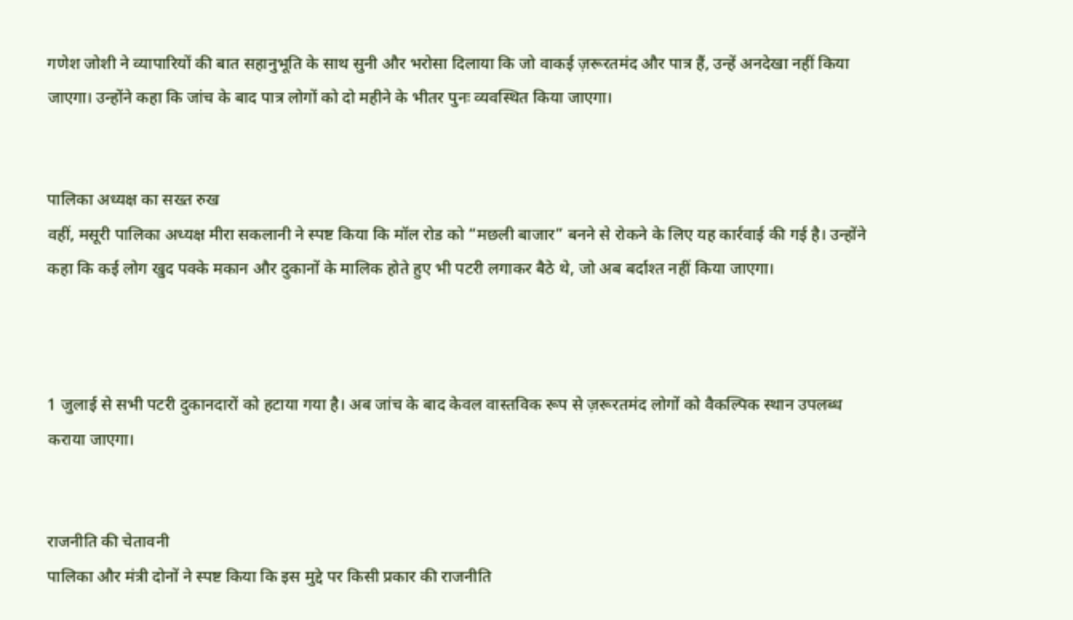गणेश जोशी ने व्यापारियों की बात सहानुभूति के साथ सुनी और भरोसा दिलाया कि जो वाकई ज़रूरतमंद और पात्र हैं, उन्हें अनदेखा नहीं किया जाएगा। उन्होंने कहा कि जांच के बाद पात्र लोगों को दो महीने के भीतर पुनः व्यवस्थित किया जाएगा।


पालिका अध्यक्ष का सख्त रुख
वहीं, मसूरी पालिका अध्यक्ष मीरा सकलानी ने स्पष्ट किया कि मॉल रोड को “मछली बाजार” बनने से रोकने के लिए यह कार्रवाई की गई है। उन्होंने कहा कि कई लोग खुद पक्के मकान और दुकानों के मालिक होते हुए भी पटरी लगाकर बैठे थे, जो अब बर्दाश्त नहीं किया जाएगा।



1 जुलाई से सभी पटरी दुकानदारों को हटाया गया है। अब जांच के बाद केवल वास्तविक रूप से ज़रूरतमंद लोगों को वैकल्पिक स्थान उपलब्ध कराया जाएगा।


राजनीति की चेतावनी
पालिका और मंत्री दोनों ने स्पष्ट किया कि इस मुद्दे पर किसी प्रकार की राजनीति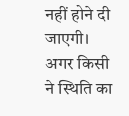नहीं होने दी जाएगी। अगर किसी ने स्थिति का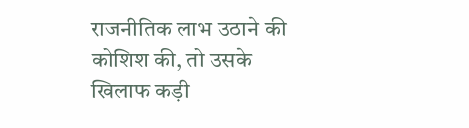राजनीतिक लाभ उठाने की कोशिश की, तो उसके खिलाफ कड़ी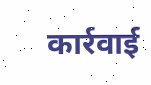कार्रवाई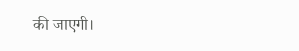की जाएगी।